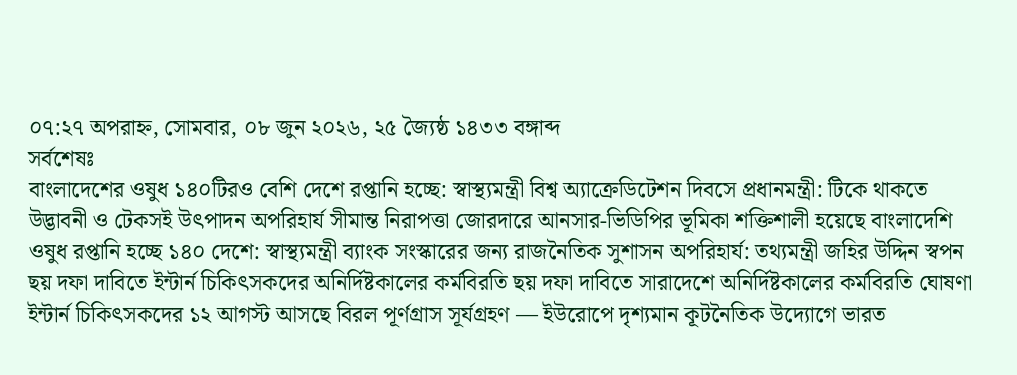০৭:২৭ অপরাহ্ন, সোমবার, ০৮ জুন ২০২৬, ২৫ জ্যৈষ্ঠ ১৪৩৩ বঙ্গাব্দ
সর্বশেষঃ
বাংলাদেশের ওষুধ ১৪০টিরও বেশি দেশে রপ্তানি হচ্ছে: স্বাস্থ্যমন্ত্রী বিশ্ব অ্যাক্রেডিটেশন দিবসে প্রধানমন্ত্রী: টিকে থাকতে উদ্ভাবনী ও টেকসই উৎপাদন অপরিহার্য সীমান্ত নিরাপত্তা জোরদারে আনসার-ভিডিপির ভূমিকা শক্তিশালী হয়েছে বাংলাদেশি ওষুধ রপ্তানি হচ্ছে ১৪০ দেশে: স্বাস্থ্যমন্ত্রী ব্যাংক সংস্কারের জন্য রাজনৈতিক সুশাসন অপরিহার্য: তথ্যমন্ত্রী জহির উদ্দিন স্বপন ছয় দফা দাবিতে ইন্টার্ন চিকিৎসকদের অনির্দিষ্টকালের কর্মবিরতি ছয় দফা দাবিতে সারাদেশে অনির্দিষ্টকালের কর্মবিরতি ঘোষণা ইন্টার্ন চিকিৎসকদের ১২ আগস্ট আসছে বিরল পূর্ণগ্রাস সূর্যগ্রহণ — ইউরোপে দৃশ্যমান কূটনৈতিক উদ্যোগে ভারত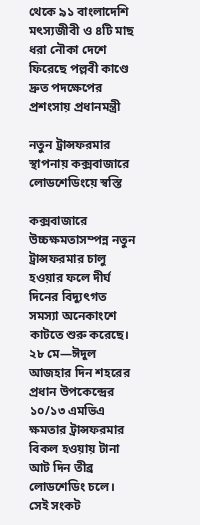থেকে ৯১ বাংলাদেশি মৎস্যজীবী ও ৪টি মাছ ধরা নৌকা দেশে ফিরেছে পল্লবী কাণ্ডে দ্রুত পদক্ষেপের প্রশংসায় প্রধানমন্ত্রী

নতুন ট্রান্সফরমার স্থাপনায় কক্সবাজারে লোডশেডিংয়ে স্বস্তি

কক্সবাজারে উচ্চক্ষমতাসম্পন্ন নতুন ট্রান্সফরমার চালু হওয়ার ফলে দীর্ঘ দিনের বিদ্যুৎগত সমস্যা অনেকাংশে কাটতে শুরু করেছে। ২৮ মে—ঈদুল আজহার দিন শহরের প্রধান উপকেন্দ্রের ১০/১৩ এমভিএ ক্ষমতার ট্রান্সফরমার বিকল হওয়ায় টানা আট দিন তীব্র লোডশেডিং চলে। সেই সংকট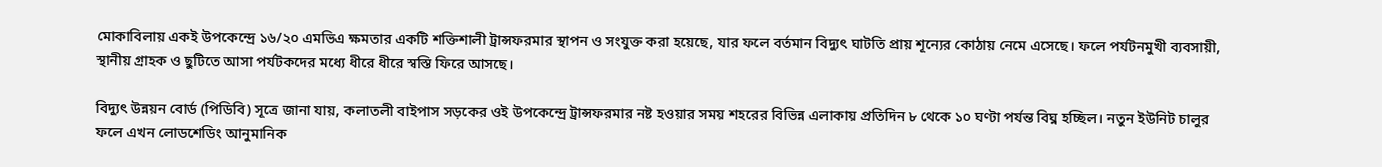মোকাবিলায় একই উপকেন্দ্রে ১৬/২০ এমভিএ ক্ষমতার একটি শক্তিশালী ট্রান্সফরমার স্থাপন ও সংযুক্ত করা হয়েছে, যার ফলে বর্তমান বিদ্যুৎ ঘাটতি প্রায় শূন্যের কোঠায় নেমে এসেছে। ফলে পর্যটনমুখী ব্যবসায়ী, স্থানীয় গ্রাহক ও ছুটিতে আসা পর্যটকদের মধ্যে ধীরে ধীরে স্বস্তি ফিরে আসছে।

বিদ্যুৎ উন্নয়ন বোর্ড (পিডিবি) সূত্রে জানা যায়, কলাতলী বাইপাস সড়কের ওই উপকেন্দ্রে ট্রান্সফরমার নষ্ট হওয়ার সময় শহরের বিভিন্ন এলাকায় প্রতিদিন ৮ থেকে ১০ ঘণ্টা পর্যন্ত বিঘ্ন হচ্ছিল। নতুন ইউনিট চালুর ফলে এখন লোডশেডিং আনুমানিক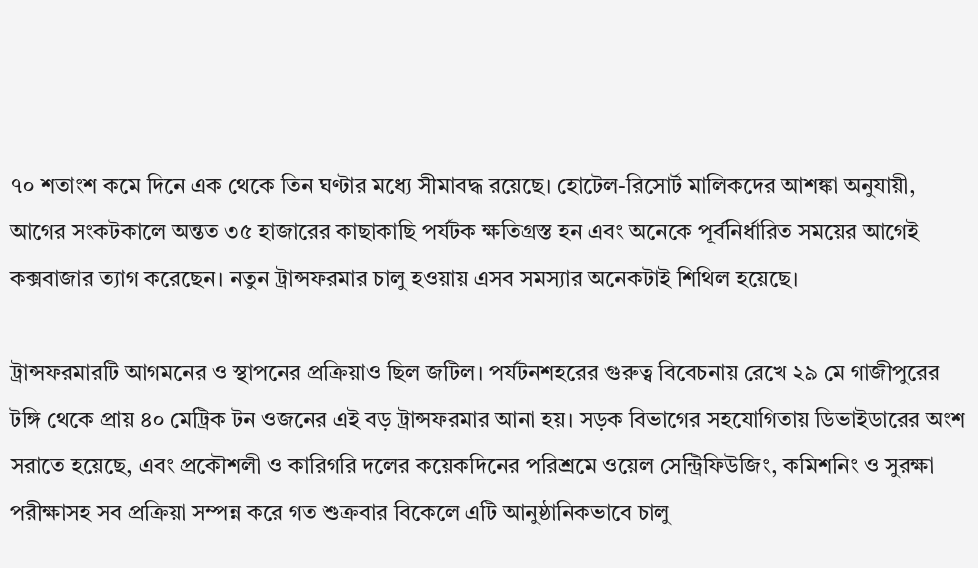৭০ শতাংশ কমে দিনে এক থেকে তিন ঘণ্টার মধ্যে সীমাবদ্ধ রয়েছে। হোটেল-রিসোর্ট মালিকদের আশঙ্কা অনুযায়ী, আগের সংকটকালে অন্তত ৩৫ হাজারের কাছাকাছি পর্যটক ক্ষতিগ্রস্ত হন এবং অনেকে পূর্বনির্ধারিত সময়ের আগেই কক্সবাজার ত্যাগ করেছেন। নতুন ট্রান্সফরমার চালু হওয়ায় এসব সমস্যার অনেকটাই শিথিল হয়েছে।

ট্রান্সফরমারটি আগমনের ও স্থাপনের প্রক্রিয়াও ছিল জটিল। পর্যটনশহরের গুরুত্ব বিবেচনায় রেখে ২৯ মে গাজীপুরের টঙ্গি থেকে প্রায় ৪০ মেট্রিক টন ওজনের এই বড় ট্রান্সফরমার আনা হয়। সড়ক বিভাগের সহযোগিতায় ডিভাইডারের অংশ সরাতে হয়েছে, এবং প্রকৌশলী ও কারিগরি দলের কয়েকদিনের পরিশ্রমে ওয়েল সেন্ট্রিফিউজিং, কমিশনিং ও সুরক্ষা পরীক্ষাসহ সব প্রক্রিয়া সম্পন্ন করে গত শুক্রবার বিকেলে এটি আনুষ্ঠানিকভাবে চালু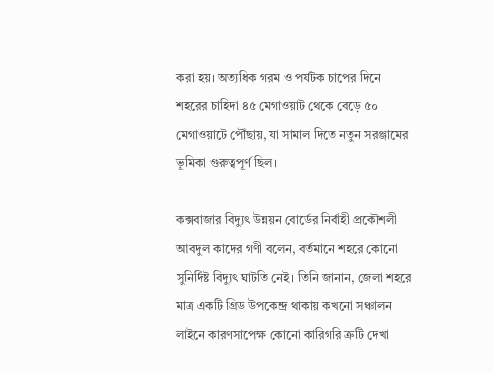করা হয়। অত্যধিক গরম ও পর্যটক চাপের দিনে শহরের চাহিদা ৪৫ মেগাওয়াট থেকে বেড়ে ৫০ মেগাওয়াটে পৌঁছায়, যা সামাল দিতে নতুন সরঞ্জামের ভূমিকা গুরুত্বপূর্ণ ছিল।

কক্সবাজার বিদ্যুৎ উন্নয়ন বোর্ডের নির্বাহী প্রকৌশলী আবদুল কাদের গণী বলেন, বর্তমানে শহরে কোনো সুনির্দিষ্ট বিদ্যুৎ ঘাটতি নেই। তিনি জানান, জেলা শহরে মাত্র একটি গ্রিড উপকেন্দ্র থাকায় কখনো সঞ্চালন লাইনে কারণসাপেক্ষ কোনো কারিগরি ত্রুটি দেখা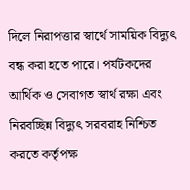দিলে নিরাপত্তার স্বার্থে সাময়িক বিদ্যুৎ বন্ধ করা হতে পারে। পর্যটকদের আর্থিক ও সেবাগত স্বার্থ রক্ষা এবং নিরবচ্ছিন্ন বিদ্যুৎ সরবরাহ নিশ্চিত করতে কর্তৃপক্ষ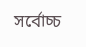সর্বোচ্চ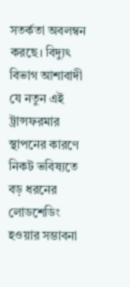সতর্কতা অবলম্বন করছে। বিদ্যুৎ বিভাগ আশাবাদী যে নতুন এই ট্রান্সফরমার স্থাপনের কারণে নিকট ভবিষ্যতে বড় ধরনের লোডশেডিং হওয়ার সম্ভাবনা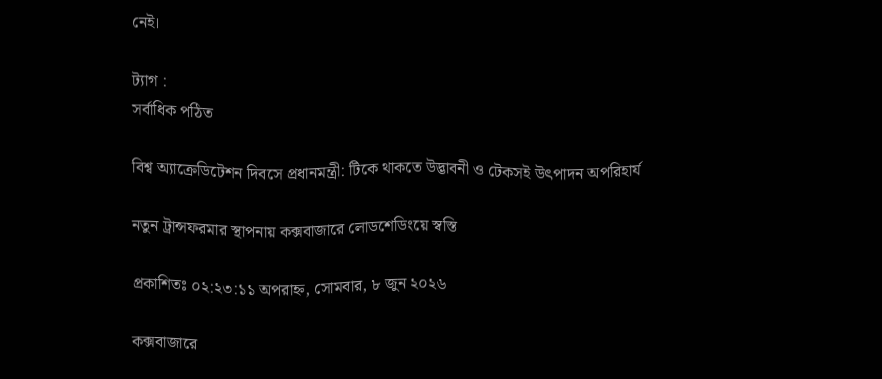নেই।

ট্যাগ :
সর্বাধিক পঠিত

বিশ্ব অ্যাক্রেডিটেশন দিবসে প্রধানমন্ত্রী: টিকে থাকতে উদ্ভাবনী ও টেকসই উৎপাদন অপরিহার্য

নতুন ট্রান্সফরমার স্থাপনায় কক্সবাজারে লোডশেডিংয়ে স্বস্তি

প্রকাশিতঃ ০২:২৩:১১ অপরাহ্ন, সোমবার, ৮ জুন ২০২৬

কক্সবাজারে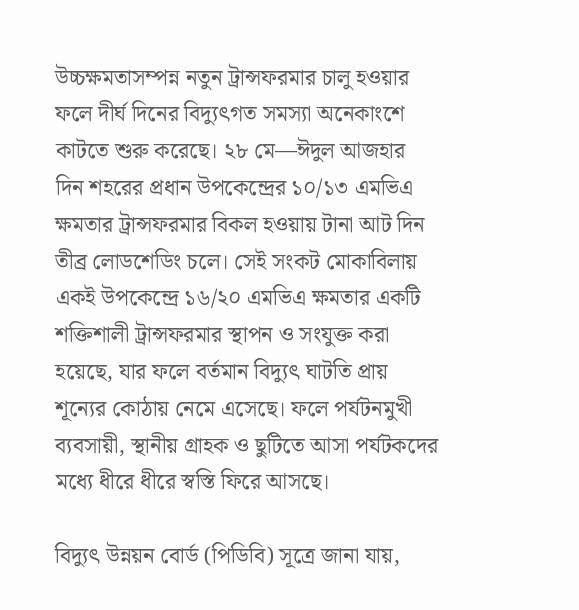উচ্চক্ষমতাসম্পন্ন নতুন ট্রান্সফরমার চালু হওয়ার ফলে দীর্ঘ দিনের বিদ্যুৎগত সমস্যা অনেকাংশে কাটতে শুরু করেছে। ২৮ মে—ঈদুল আজহার দিন শহরের প্রধান উপকেন্দ্রের ১০/১৩ এমভিএ ক্ষমতার ট্রান্সফরমার বিকল হওয়ায় টানা আট দিন তীব্র লোডশেডিং চলে। সেই সংকট মোকাবিলায় একই উপকেন্দ্রে ১৬/২০ এমভিএ ক্ষমতার একটি শক্তিশালী ট্রান্সফরমার স্থাপন ও সংযুক্ত করা হয়েছে, যার ফলে বর্তমান বিদ্যুৎ ঘাটতি প্রায় শূন্যের কোঠায় নেমে এসেছে। ফলে পর্যটনমুখী ব্যবসায়ী, স্থানীয় গ্রাহক ও ছুটিতে আসা পর্যটকদের মধ্যে ধীরে ধীরে স্বস্তি ফিরে আসছে।

বিদ্যুৎ উন্নয়ন বোর্ড (পিডিবি) সূত্রে জানা যায়,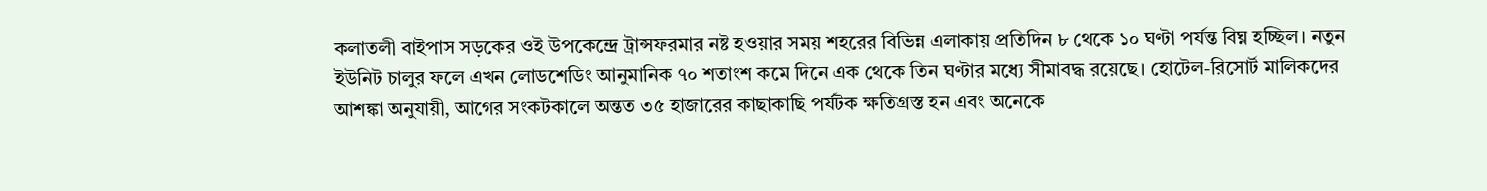কলাতলী বাইপাস সড়কের ওই উপকেন্দ্রে ট্রান্সফরমার নষ্ট হওয়ার সময় শহরের বিভিন্ন এলাকায় প্রতিদিন ৮ থেকে ১০ ঘণ্টা পর্যন্ত বিঘ্ন হচ্ছিল। নতুন ইউনিট চালুর ফলে এখন লোডশেডিং আনুমানিক ৭০ শতাংশ কমে দিনে এক থেকে তিন ঘণ্টার মধ্যে সীমাবদ্ধ রয়েছে। হোটেল-রিসোর্ট মালিকদের আশঙ্কা অনুযায়ী, আগের সংকটকালে অন্তত ৩৫ হাজারের কাছাকাছি পর্যটক ক্ষতিগ্রস্ত হন এবং অনেকে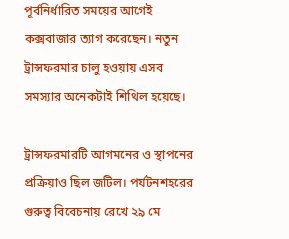পূর্বনির্ধারিত সময়ের আগেই কক্সবাজার ত্যাগ করেছেন। নতুন ট্রান্সফরমার চালু হওয়ায় এসব সমস্যার অনেকটাই শিথিল হয়েছে।

ট্রান্সফরমারটি আগমনের ও স্থাপনের প্রক্রিয়াও ছিল জটিল। পর্যটনশহরের গুরুত্ব বিবেচনায় রেখে ২৯ মে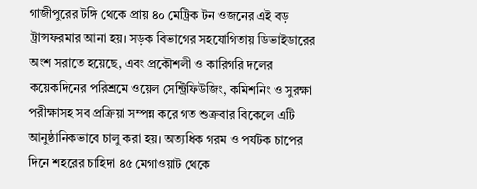গাজীপুরের টঙ্গি থেকে প্রায় ৪০ মেট্রিক টন ওজনের এই বড় ট্রান্সফরমার আনা হয়। সড়ক বিভাগের সহযোগিতায় ডিভাইডারের অংশ সরাতে হয়েছে, এবং প্রকৌশলী ও কারিগরি দলের কয়েকদিনের পরিশ্রমে ওয়েল সেন্ট্রিফিউজিং, কমিশনিং ও সুরক্ষা পরীক্ষাসহ সব প্রক্রিয়া সম্পন্ন করে গত শুক্রবার বিকেলে এটি আনুষ্ঠানিকভাবে চালু করা হয়। অত্যধিক গরম ও পর্যটক চাপের দিনে শহরের চাহিদা ৪৫ মেগাওয়াট থেকে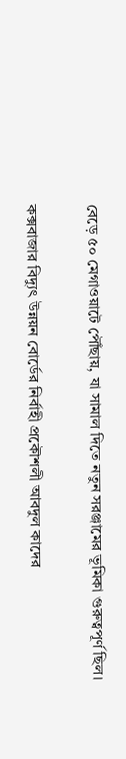বেড়ে ৫০ মেগাওয়াটে পৌঁছায়, যা সামাল দিতে নতুন সরঞ্জামের ভূমিকা গুরুত্বপূর্ণ ছিল।

কক্সবাজার বিদ্যুৎ উন্নয়ন বোর্ডের নির্বাহী প্রকৌশলী আবদুল কাদের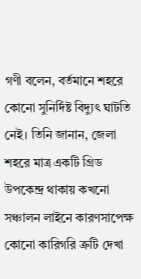গণী বলেন, বর্তমানে শহরে কোনো সুনির্দিষ্ট বিদ্যুৎ ঘাটতি নেই। তিনি জানান, জেলা শহরে মাত্র একটি গ্রিড উপকেন্দ্র থাকায় কখনো সঞ্চালন লাইনে কারণসাপেক্ষ কোনো কারিগরি ত্রুটি দেখা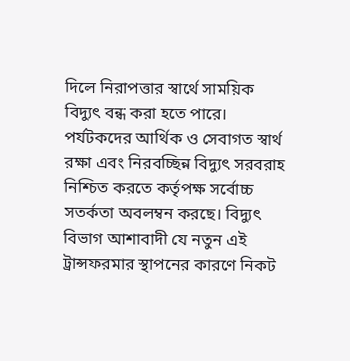দিলে নিরাপত্তার স্বার্থে সাময়িক বিদ্যুৎ বন্ধ করা হতে পারে। পর্যটকদের আর্থিক ও সেবাগত স্বার্থ রক্ষা এবং নিরবচ্ছিন্ন বিদ্যুৎ সরবরাহ নিশ্চিত করতে কর্তৃপক্ষ সর্বোচ্চ সতর্কতা অবলম্বন করছে। বিদ্যুৎ বিভাগ আশাবাদী যে নতুন এই ট্রান্সফরমার স্থাপনের কারণে নিকট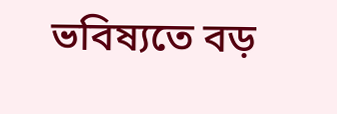ভবিষ্যতে বড়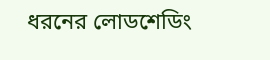ধরনের লোডশেডিং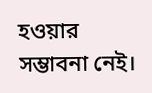হওয়ার সম্ভাবনা নেই।